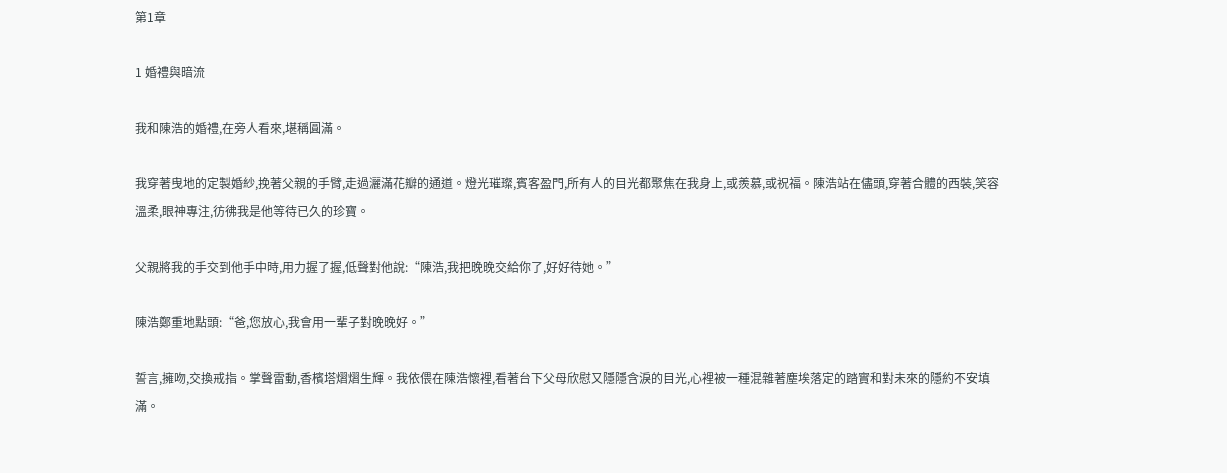第1章

1 婚禮與暗流

我和陳浩的婚禮,在旁人看來,堪稱圓滿。

我穿著曳地的定製婚紗,挽著父親的手臂,走過灑滿花瓣的通道。燈光璀璨,賓客盈門,所有人的目光都聚焦在我身上,或羨慕,或祝福。陳浩站在儘頭,穿著合體的西裝,笑容溫柔,眼神專注,彷彿我是他等待已久的珍寶。

父親將我的手交到他手中時,用力握了握,低聲對他說:“陳浩,我把晚晚交給你了,好好待她。”

陳浩鄭重地點頭:“爸,您放心,我會用一輩子對晚晚好。”

誓言,擁吻,交換戒指。掌聲雷動,香檳塔熠熠生輝。我依偎在陳浩懷裡,看著台下父母欣慰又隱隱含淚的目光,心裡被一種混雜著塵埃落定的踏實和對未來的隱約不安填滿。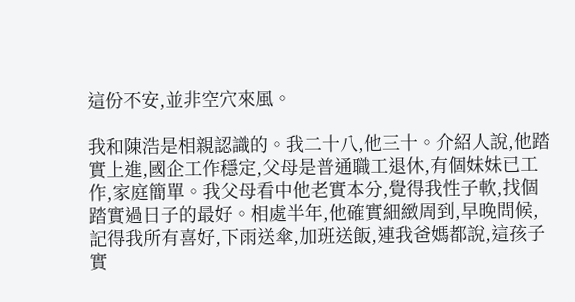這份不安,並非空穴來風。

我和陳浩是相親認識的。我二十八,他三十。介紹人說,他踏實上進,國企工作穩定,父母是普通職工退休,有個妹妹已工作,家庭簡單。我父母看中他老實本分,覺得我性子軟,找個踏實過日子的最好。相處半年,他確實細緻周到,早晚問候,記得我所有喜好,下雨送傘,加班送飯,連我爸媽都說,這孩子實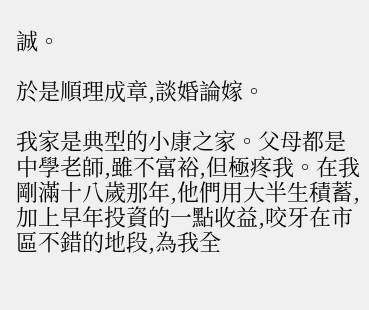誠。

於是順理成章,談婚論嫁。

我家是典型的小康之家。父母都是中學老師,雖不富裕,但極疼我。在我剛滿十八歲那年,他們用大半生積蓄,加上早年投資的一點收益,咬牙在市區不錯的地段,為我全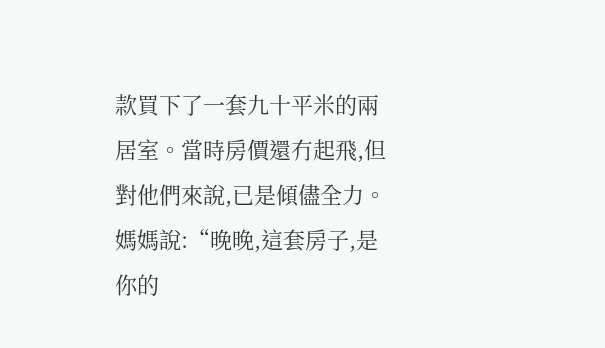款買下了一套九十平米的兩居室。當時房價還冇起飛,但對他們來說,已是傾儘全力。媽媽說:“晚晚,這套房子,是你的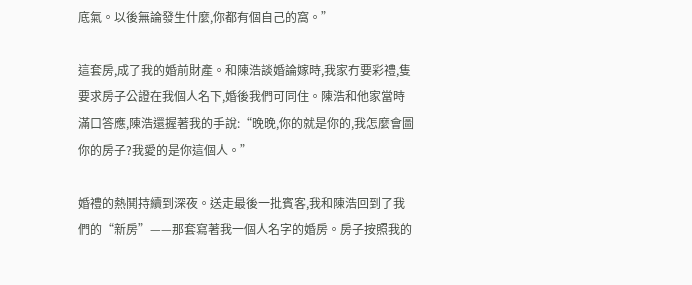底氣。以後無論發生什麼,你都有個自己的窩。”

這套房,成了我的婚前財產。和陳浩談婚論嫁時,我家冇要彩禮,隻要求房子公證在我個人名下,婚後我們可同住。陳浩和他家當時滿口答應,陳浩還握著我的手說:“晚晚,你的就是你的,我怎麼會圖你的房子?我愛的是你這個人。”

婚禮的熱鬨持續到深夜。送走最後一批賓客,我和陳浩回到了我們的“新房”——那套寫著我一個人名字的婚房。房子按照我的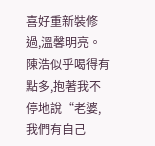喜好重新裝修過,溫馨明亮。陳浩似乎喝得有點多,抱著我不停地說“老婆,我們有自己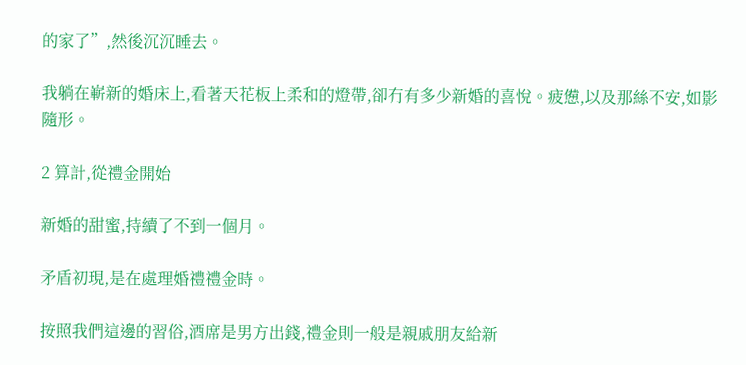的家了”,然後沉沉睡去。

我躺在嶄新的婚床上,看著天花板上柔和的燈帶,卻冇有多少新婚的喜悅。疲憊,以及那絲不安,如影隨形。

2 算計,從禮金開始

新婚的甜蜜,持續了不到一個月。

矛盾初現,是在處理婚禮禮金時。

按照我們這邊的習俗,酒席是男方出錢,禮金則一般是親戚朋友給新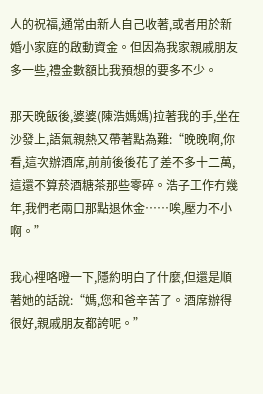人的祝福,通常由新人自己收著,或者用於新婚小家庭的啟動資金。但因為我家親戚朋友多一些,禮金數額比我預想的要多不少。

那天晚飯後,婆婆(陳浩媽媽)拉著我的手,坐在沙發上,語氣親熱又帶著點為難:“晚晚啊,你看,這次辦酒席,前前後後花了差不多十二萬,這還不算菸酒糖茶那些零碎。浩子工作冇幾年,我們老兩口那點退休金……唉,壓力不小啊。”

我心裡咯噔一下,隱約明白了什麼,但還是順著她的話說:“媽,您和爸辛苦了。酒席辦得很好,親戚朋友都誇呢。”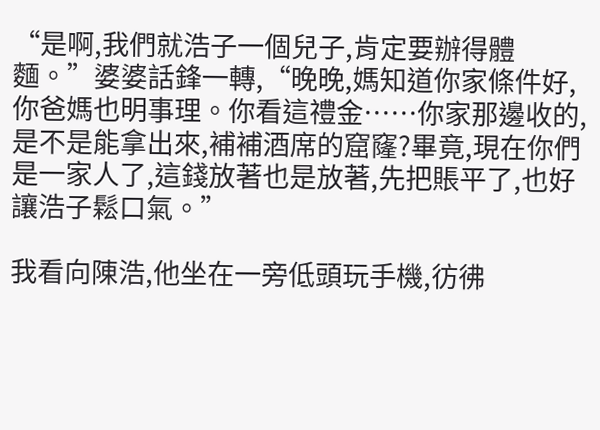“是啊,我們就浩子一個兒子,肯定要辦得體麵。”婆婆話鋒一轉,“晚晚,媽知道你家條件好,你爸媽也明事理。你看這禮金……你家那邊收的,是不是能拿出來,補補酒席的窟窿?畢竟,現在你們是一家人了,這錢放著也是放著,先把賬平了,也好讓浩子鬆口氣。”

我看向陳浩,他坐在一旁低頭玩手機,彷彿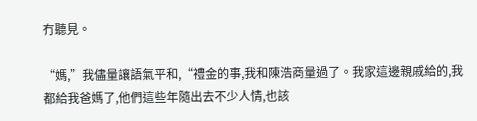冇聽見。

“媽,”我儘量讓語氣平和,“禮金的事,我和陳浩商量過了。我家這邊親戚給的,我都給我爸媽了,他們這些年隨出去不少人情,也該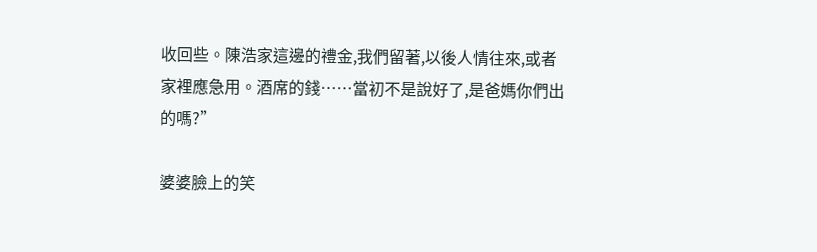收回些。陳浩家這邊的禮金,我們留著,以後人情往來,或者家裡應急用。酒席的錢……當初不是說好了,是爸媽你們出的嗎?”

婆婆臉上的笑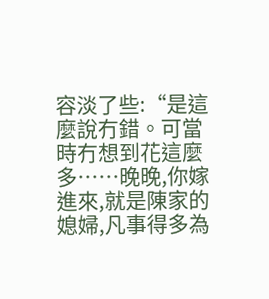容淡了些:“是這麼說冇錯。可當時冇想到花這麼多……晚晚,你嫁進來,就是陳家的媳婦,凡事得多為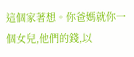這個家著想。你爸媽就你一個女兒,他們的錢,以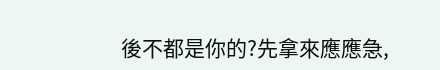後不都是你的?先拿來應應急,